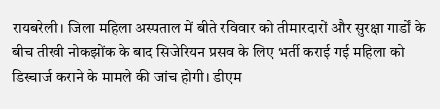रायबरेली। जिला महिला अस्पताल में बीते रविवार को तीमारदारों और सुरक्षा गार्डों के बीच तीखी नोकझोंक के बाद सिजेरियन प्रसव के लिए भर्ती कराई गई महिला को डिस्चार्ज कराने के मामले की जांच होगी। डीएम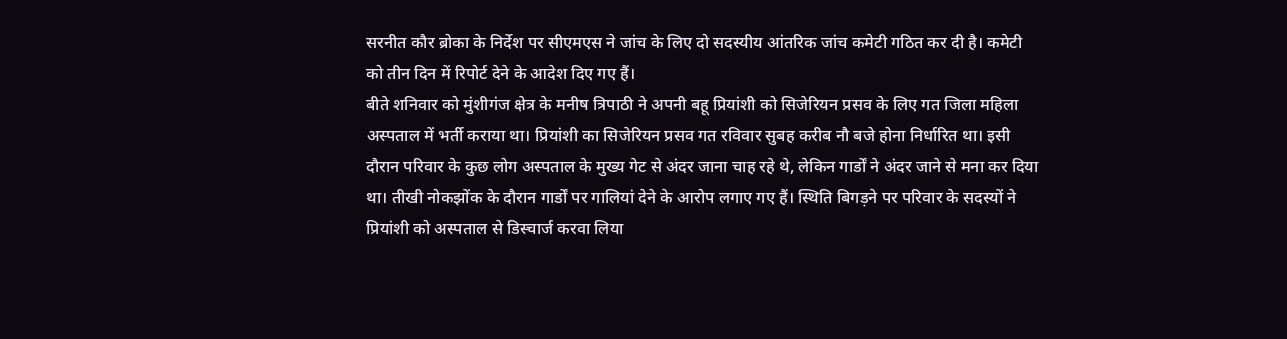सरनीत कौर ब्रोका के निर्देश पर सीएमएस ने जांच के लिए दो सदस्यीय आंतरिक जांच कमेटी गठित कर दी है। कमेटी को तीन दिन में रिपोर्ट देने के आदेश दिए गए हैं।
बीते शनिवार को मुंशीगंज क्षेत्र के मनीष त्रिपाठी ने अपनी बहू प्रियांशी को सिजेरियन प्रसव के लिए गत जिला महिला अस्पताल में भर्ती कराया था। प्रियांशी का सिजेरियन प्रसव गत रविवार सुबह करीब नौ बजे होना निर्धारित था। इसी दौरान परिवार के कुछ लोग अस्पताल के मुख्य गेट से अंदर जाना चाह रहे थे, लेकिन गार्डों ने अंदर जाने से मना कर दिया था। तीखी नोकझोंक के दौरान गार्डों पर गालियां देने के आरोप लगाए गए हैं। स्थिति बिगड़ने पर परिवार के सदस्यों ने प्रियांशी को अस्पताल से डिस्चार्ज करवा लिया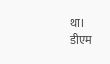था।
डीएम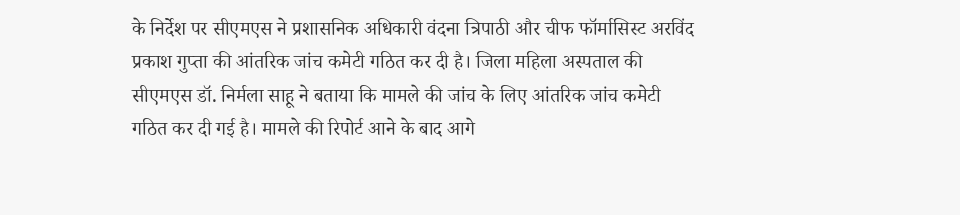के निर्देश पर सीएमएस ने प्रशासनिक अधिकारी वंदना त्रिपाठी और चीफ फॉर्मासिस्ट अरविंद प्रकाश गुप्ता की आंतरिक जांच कमेटी गठित कर दी है। जिला महिला अस्पताल की सीएमएस डॉ. निर्मला साहू ने बताया कि मामले की जांच के लिए आंतरिक जांच कमेटी गठित कर दी गई है। मामले की रिपोर्ट आने के बाद आगे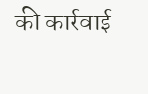की कार्रवाई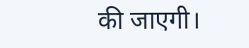की जाएगी।